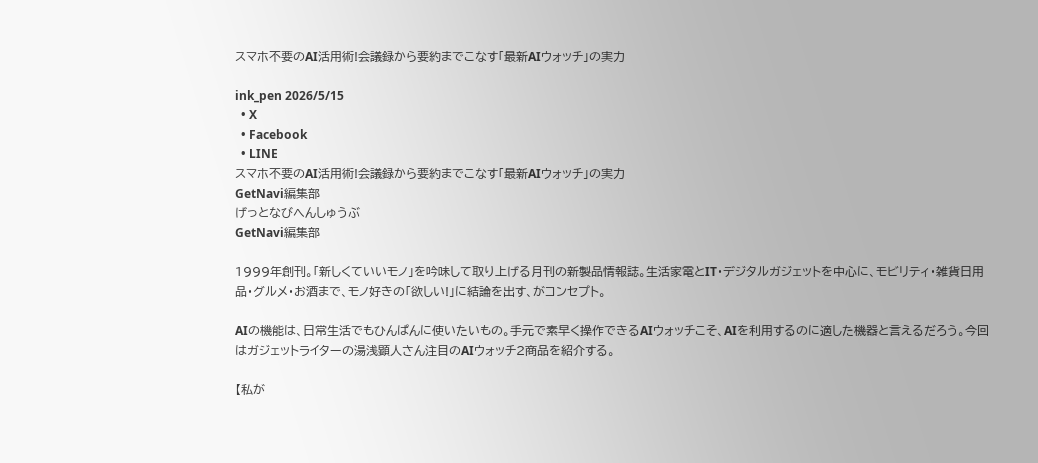スマホ不要のAI活用術!会議録から要約までこなす「最新AIウォッチ」の実力

ink_pen 2026/5/15
  • X
  • Facebook
  • LINE
スマホ不要のAI活用術!会議録から要約までこなす「最新AIウォッチ」の実力
GetNavi編集部
げっとなびへんしゅうぶ
GetNavi編集部

1999年創刊。「新しくていいモノ」を吟味して取り上げる月刊の新製品情報誌。生活家電とIT・デジタルガジェットを中心に、モビリティ・雑貨日用品・グルメ・お酒まで、モノ好きの「欲しい!」に結論を出す、がコンセプト。

AIの機能は、日常生活でもひんぱんに使いたいもの。手元で素早く操作できるAIウォッチこそ、AIを利用するのに適した機器と言えるだろう。今回はガジェットライターの湯浅顕人さん注目のAIウォッチ2商品を紹介する。

【私が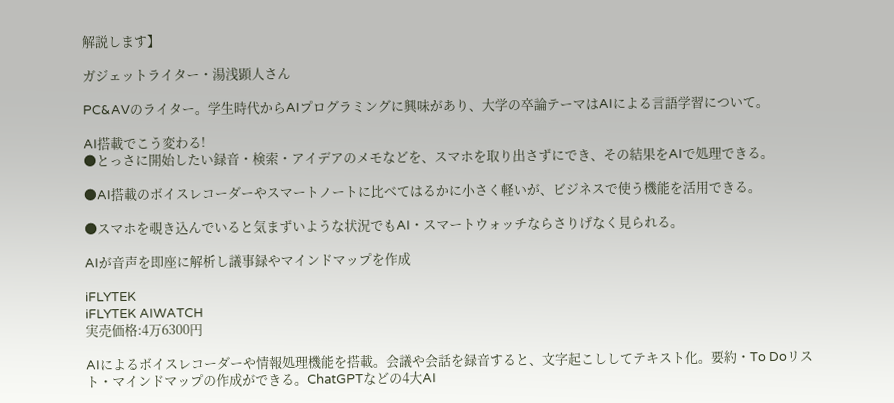解説します】

ガジェットライター・湯浅顕人さん

PC&AVのライター。学生時代からAIプログラミングに興味があり、大学の卒論テーマはAIによる言語学習について。

AI搭載でこう変わる!
●とっさに開始したい録音・検索・アイデアのメモなどを、スマホを取り出さずにでき、その結果をAIで処理できる。

●AI搭載のボイスレコーダーやスマートノートに比べてはるかに小さく軽いが、ビジネスで使う機能を活用できる。

●スマホを覗き込んでいると気まずいような状況でもAI・スマートウォッチならさりげなく見られる。

AIが音声を即座に解析し議事録やマインドマップを作成

iFLYTEK
iFLYTEK AIWATCH
実売価格:4万6300円

AIによるボイスレコーダーや情報処理機能を搭載。会議や会話を録音すると、文字起こししてテキスト化。要約・To Doリスト・マインドマップの作成ができる。ChatGPTなどの4大AI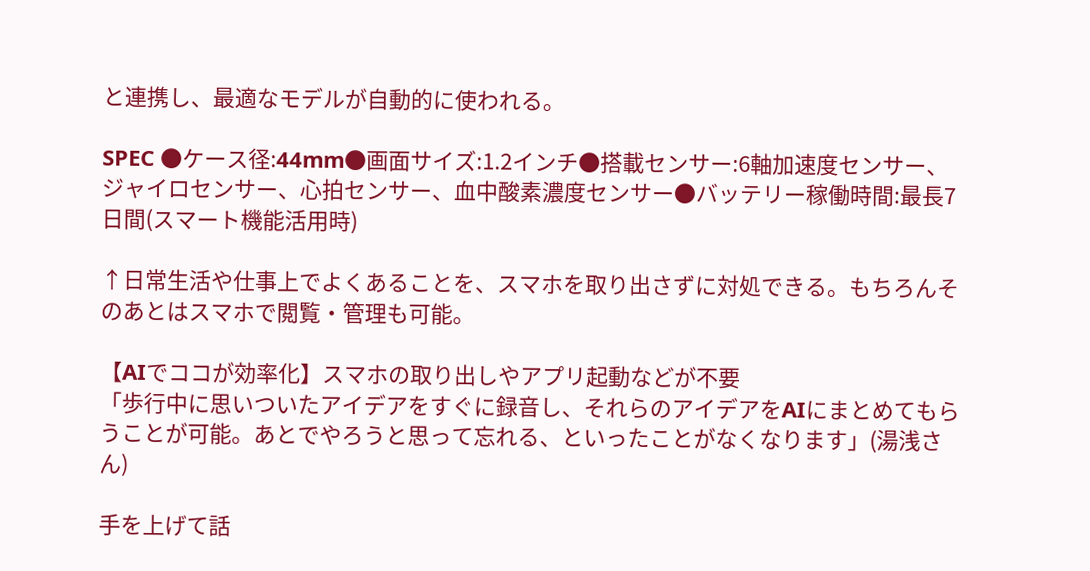と連携し、最適なモデルが自動的に使われる。

SPEC ●ケース径:44mm●画面サイズ:1.2インチ●搭載センサー:6軸加速度センサー、ジャイロセンサー、心拍センサー、血中酸素濃度センサー●バッテリー稼働時間:最長7日間(スマート機能活用時)

↑日常生活や仕事上でよくあることを、スマホを取り出さずに対処できる。もちろんそのあとはスマホで閲覧・管理も可能。

【AIでココが効率化】スマホの取り出しやアプリ起動などが不要
「歩行中に思いついたアイデアをすぐに録音し、それらのアイデアをAIにまとめてもらうことが可能。あとでやろうと思って忘れる、といったことがなくなります」(湯浅さん)

手を上げて話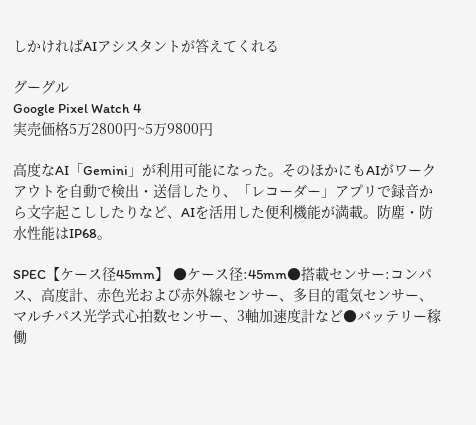しかければAIアシスタントが答えてくれる

グーグル
Google Pixel Watch 4
実売価格5万2800円~5万9800円

高度なAI「Gemini」が利用可能になった。そのほかにもAIがワークアウトを自動で検出・送信したり、「レコーダー」アプリで録音から文字起こししたりなど、AIを活用した便利機能が満載。防塵・防水性能はIP68。

SPEC【ケース径45mm】 ●ケース径:45mm●搭載センサー:コンパス、高度計、赤色光および赤外線センサー、多目的電気センサー、マルチパス光学式心拍数センサー、3軸加速度計など●バッテリー稼働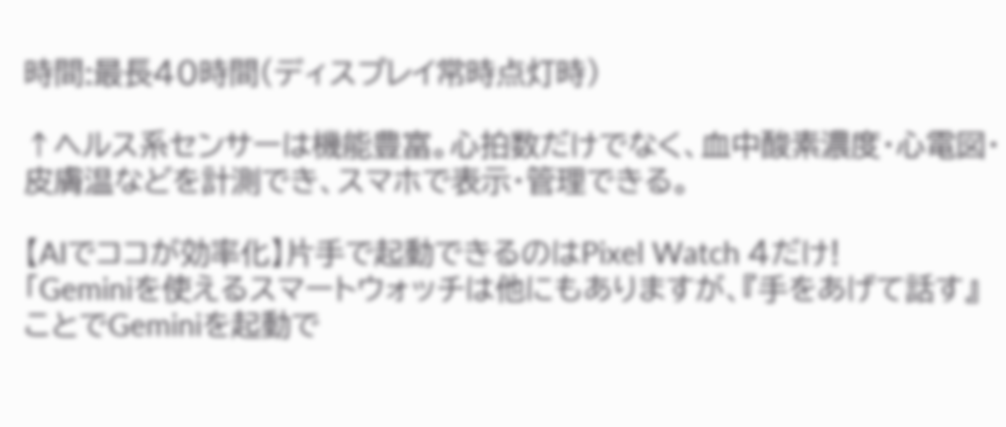時間:最長40時間(ディスプレイ常時点灯時)

↑ヘルス系センサーは機能豊富。心拍数だけでなく、血中酸素濃度・心電図・皮膚温などを計測でき、スマホで表示・管理できる。

【AIでココが効率化】片手で起動できるのはPixel Watch 4だけ!
「Geminiを使えるスマートウォッチは他にもありますが、『手をあげて話す』ことでGeminiを起動で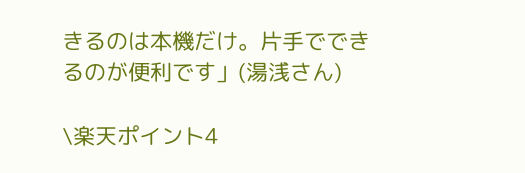きるのは本機だけ。片手でできるのが便利です」(湯浅さん)

\楽天ポイント4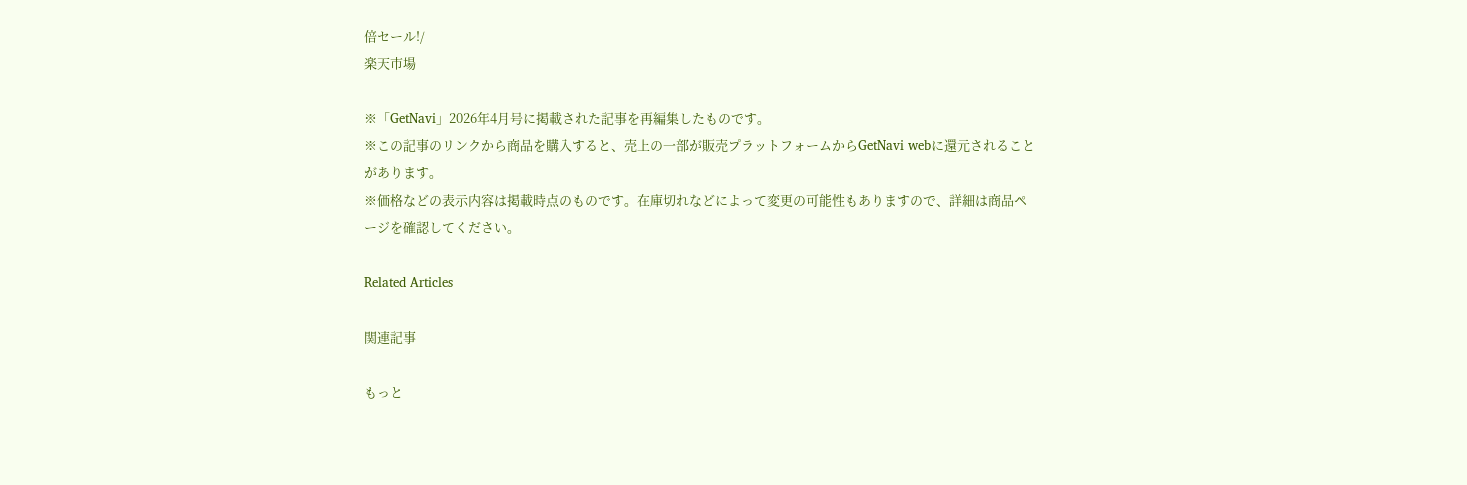倍セール!/
楽天市場

※「GetNavi」2026年4月号に掲載された記事を再編集したものです。
※この記事のリンクから商品を購⼊すると、売上の⼀部が販売プラットフォームからGetNavi webに還元されることがあります。
※価格などの表示内容は掲載時点のものです。在庫切れなどによって変更の可能性もありますので、詳細は商品ページを確認してください。

Related Articles

関連記事

もっと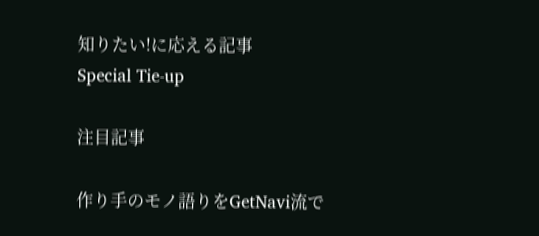知りたい!に応える記事
Special Tie-up

注目記事

作り手のモノ語りをGetNavi流で